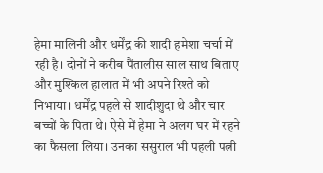हेमा मालिनी और धर्मेंद्र की शादी हमेशा चर्चा में रही है। दोनों ने करीब पैंतालीस साल साथ बिताए और मुश्किल हालात में भी अपने रिश्ते को निभाया। धर्मेंद्र पहले से शादीशुदा थे और चार बच्चों के पिता थे। ऐसे में हेमा ने अलग घर में रहने का फैसला लिया। उनका ससुराल भी पहली पत्नी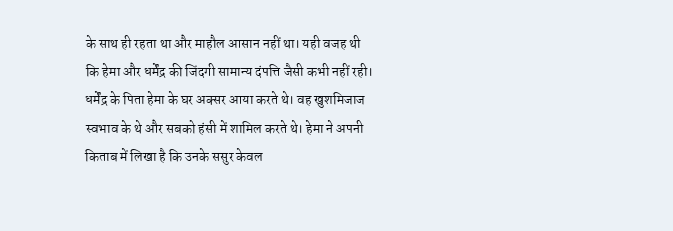के साथ ही रहता था और माहौल आसान नहीं था। यही वजह थी कि हेमा और धर्मेंद्र की जिंदगी सामान्य दंपत्ति जैसी कभी नहीं रही।
धर्मेंद्र के पिता हेमा के घर अक्सर आया करते थे। वह खुशमिजाज स्वभाव के थे और सबको हंसी में शामिल करते थे। हेमा ने अपनी किताब में लिखा है कि उनके ससुर केवल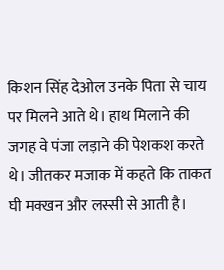किशन सिंह देओल उनके पिता से चाय पर मिलने आते थे। हाथ मिलाने की जगह वे पंजा लड़ाने की पेशकश करते थे। जीतकर मजाक में कहते कि ताकत घी मक्खन और लस्सी से आती है।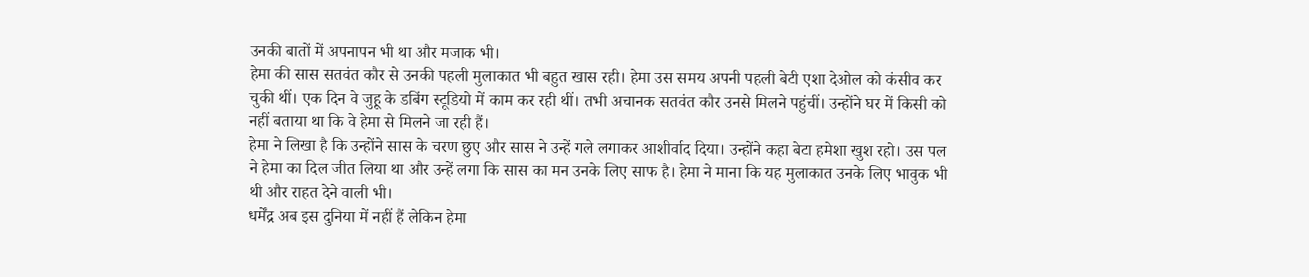उनकी बातों में अपनापन भी था और मजाक भी।
हेमा की सास सतवंत कौर से उनकी पहली मुलाकात भी बहुत खास रही। हेमा उस समय अपनी पहली बेटी एशा देओल को कंसीव कर चुकी थीं। एक दिन वे जुहू के डबिंग स्टूडियो में काम कर रही थीं। तभी अचानक सतवंत कौर उनसे मिलने पहुंचीं। उन्होंने घर में किसी को नहीं बताया था कि वे हेमा से मिलने जा रही हैं।
हेमा ने लिखा है कि उन्होंने सास के चरण छुए और सास ने उन्हें गले लगाकर आशीर्वाद दिया। उन्होंने कहा बेटा हमेशा खुश रहो। उस पल ने हेमा का दिल जीत लिया था और उन्हें लगा कि सास का मन उनके लिए साफ है। हेमा ने माना कि यह मुलाकात उनके लिए भावुक भी थी और राहत देने वाली भी।
धर्मेंद्र अब इस दुनिया में नहीं हैं लेकिन हेमा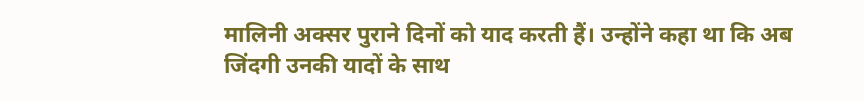मालिनी अक्सर पुराने दिनों को याद करती हैं। उन्होंने कहा था कि अब जिंदगी उनकी यादों के साथ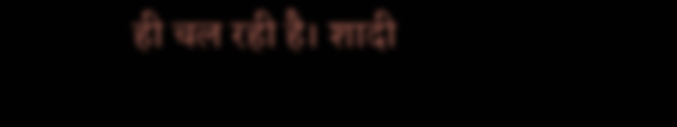ही चल रही है। शादी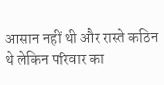आसान नहीं थी और रास्ते कठिन थे लेकिन परिवार का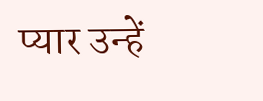प्यार उन्हें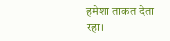हमेशा ताकत देता रहा।